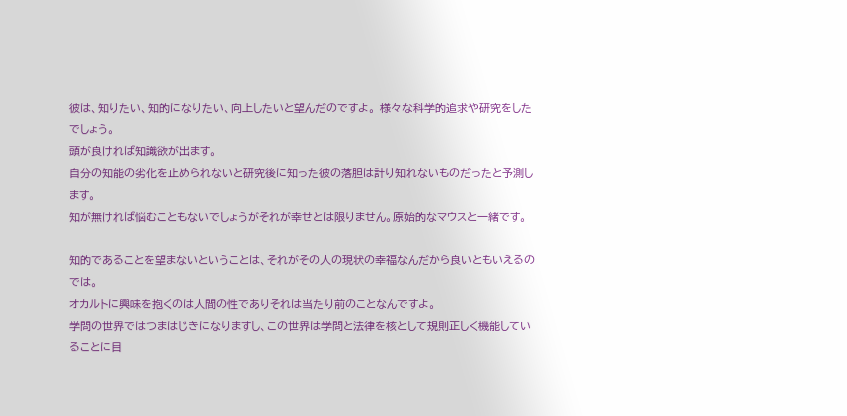彼は、知りたい、知的になりたい、向上したいと望んだのですよ。 様々な科学的追求や研究をしたでしょう。
頭が良ければ知識欲が出ます。
自分の知能の劣化を止められないと研究後に知った彼の落胆は計り知れないものだったと予測します。
知が無ければ悩むこともないでしょうがそれが幸せとは限りません。原始的なマウスと一緒です。

知的であることを望まないということは、それがその人の現状の幸福なんだから良いともいえるのでは。
オカルトに興味を抱くのは人間の性でありそれは当たり前のことなんですよ。
学問の世界ではつまはじきになりますし、この世界は学問と法律を核として規則正しく機能していることに目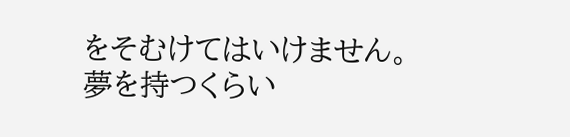をそむけてはいけません。
夢を持つくらい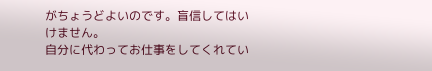がちょうどよいのです。盲信してはいけません。
自分に代わってお仕事をしてくれてい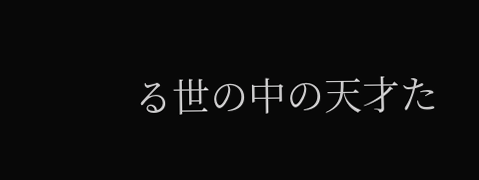る世の中の天才た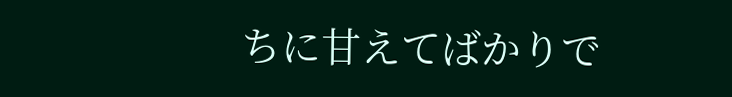ちに甘えてばかりで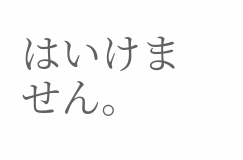はいけません。